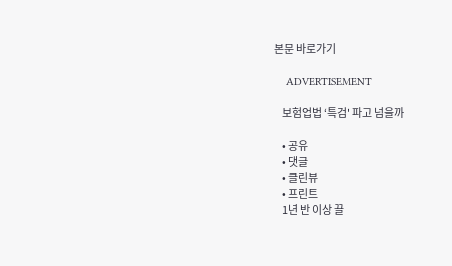본문 바로가기

    ADVERTISEMENT

    보험업법 ‘특검' 파고 넘을까

    • 공유
    • 댓글
    • 클린뷰
    • 프린트
    1년 반 이상 끌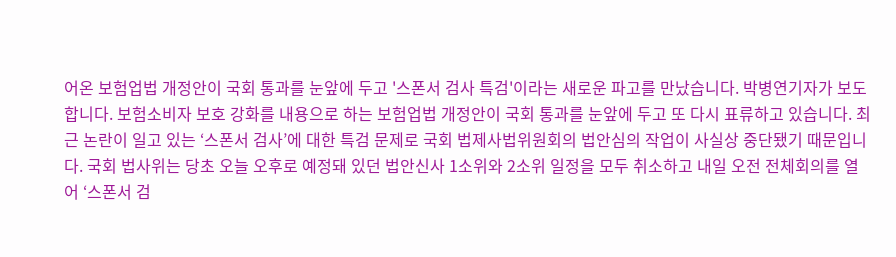어온 보험업법 개정안이 국회 통과를 눈앞에 두고 '스폰서 검사 특검'이라는 새로운 파고를 만났습니다. 박병연기자가 보도합니다. 보험소비자 보호 강화를 내용으로 하는 보험업법 개정안이 국회 통과를 눈앞에 두고 또 다시 표류하고 있습니다. 최근 논란이 일고 있는 ‘스폰서 검사’에 대한 특검 문제로 국회 법제사법위원회의 법안심의 작업이 사실상 중단됐기 때문입니다. 국회 법사위는 당초 오늘 오후로 예정돼 있던 법안신사 1소위와 2소위 일정을 모두 취소하고 내일 오전 전체회의를 열어 ‘스폰서 검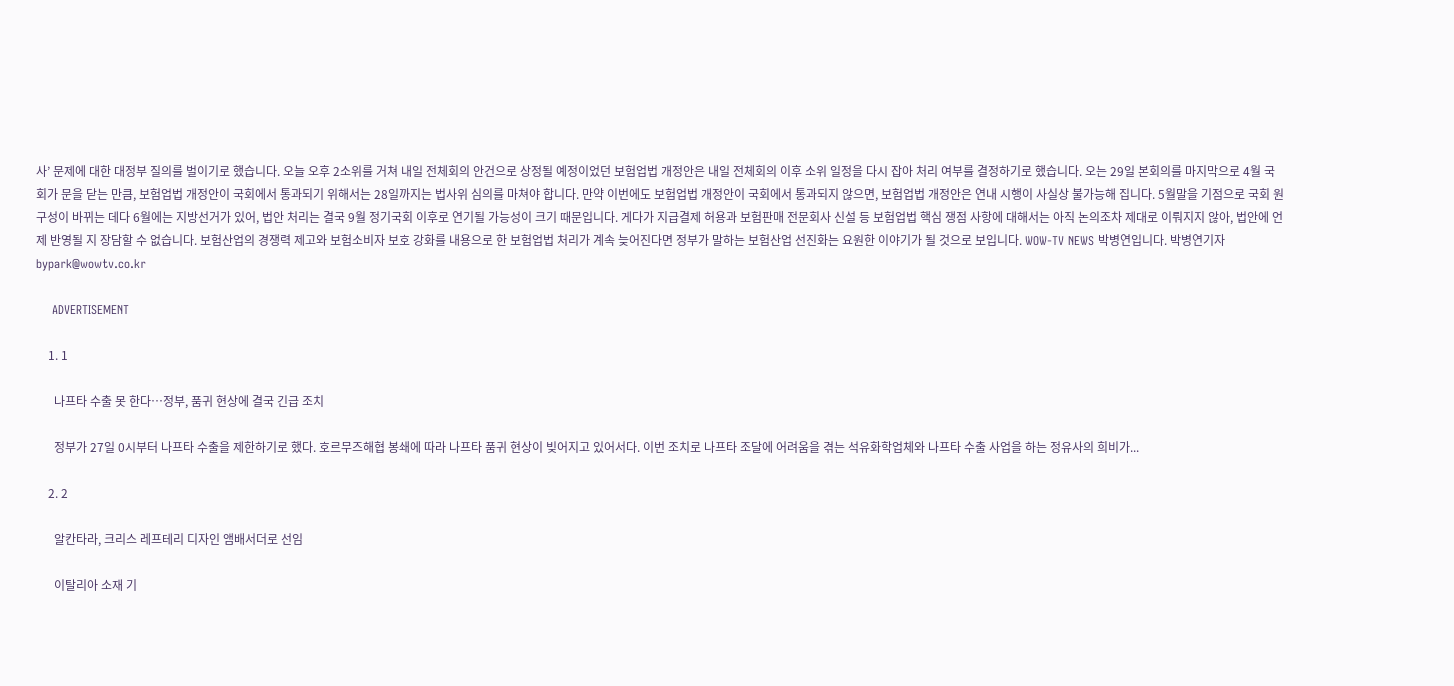사’ 문제에 대한 대정부 질의를 벌이기로 했습니다. 오늘 오후 2소위를 거쳐 내일 전체회의 안건으로 상정될 예정이었던 보험업법 개정안은 내일 전체회의 이후 소위 일정을 다시 잡아 처리 여부를 결정하기로 했습니다. 오는 29일 본회의를 마지막으로 4월 국회가 문을 닫는 만큼, 보험업법 개정안이 국회에서 통과되기 위해서는 28일까지는 법사위 심의를 마쳐야 합니다. 만약 이번에도 보험업법 개정안이 국회에서 통과되지 않으면, 보험업법 개정안은 연내 시행이 사실상 불가능해 집니다. 5월말을 기점으로 국회 원구성이 바뀌는 데다 6월에는 지방선거가 있어, 법안 처리는 결국 9월 정기국회 이후로 연기될 가능성이 크기 때문입니다. 게다가 지급결제 허용과 보험판매 전문회사 신설 등 보험업법 핵심 쟁점 사항에 대해서는 아직 논의조차 제대로 이뤄지지 않아, 법안에 언제 반영될 지 장담할 수 없습니다. 보험산업의 경쟁력 제고와 보험소비자 보호 강화를 내용으로 한 보험업법 처리가 계속 늦어진다면 정부가 말하는 보험산업 선진화는 요원한 이야기가 될 것으로 보입니다. WOW-TV NEWS 박병연입니다. 박병연기자 bypark@wowtv.co.kr

    ADVERTISEMENT

    1. 1

      나프타 수출 못 한다…정부, 품귀 현상에 결국 긴급 조치

      정부가 27일 0시부터 나프타 수출을 제한하기로 했다. 호르무즈해협 봉쇄에 따라 나프타 품귀 현상이 빚어지고 있어서다. 이번 조치로 나프타 조달에 어려움을 겪는 석유화학업체와 나프타 수출 사업을 하는 정유사의 희비가...

    2. 2

      알칸타라, 크리스 레프테리 디자인 앰배서더로 선임

      이탈리아 소재 기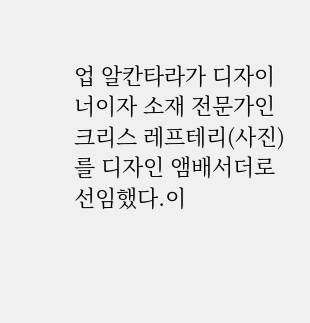업 알칸타라가 디자이너이자 소재 전문가인 크리스 레프테리(사진)를 디자인 앰배서더로 선임했다.이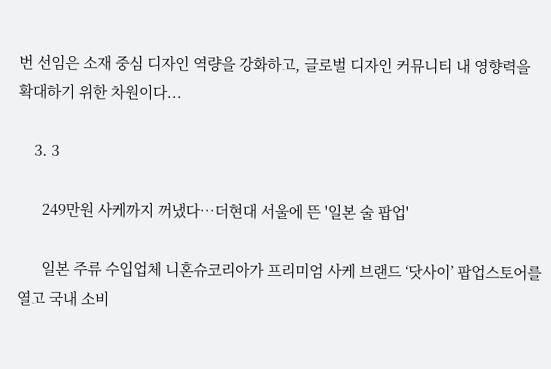번 선임은 소재 중심 디자인 역량을 강화하고, 글로벌 디자인 커뮤니티 내 영향력을 확대하기 위한 차원이다...

    3. 3

      249만원 사케까지 꺼냈다…더현대 서울에 뜬 '일본 술 팝업'

      일본 주류 수입업체 니혼슈코리아가 프리미엄 사케 브랜드 ‘닷사이’ 팝업스토어를 열고 국내 소비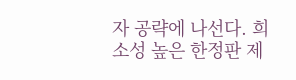자 공략에 나선다. 희소성 높은 한정판 제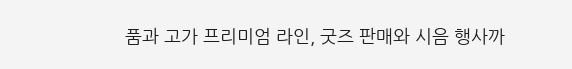품과 고가 프리미엄 라인, 굿즈 판매와 시음 행사까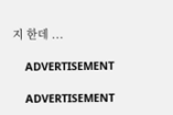지 한데 ...

    ADVERTISEMENT

    ADVERTISEMENT